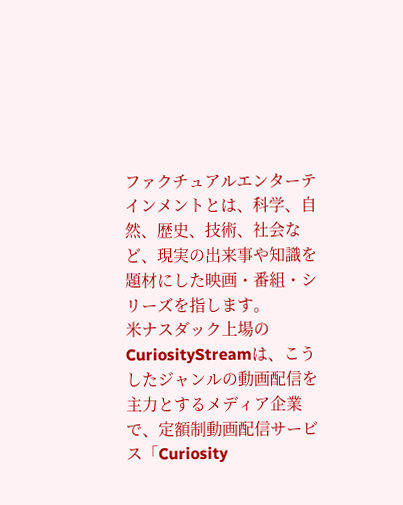ファクチュアルエンターテインメントとは、科学、自然、歴史、技術、社会など、現実の出来事や知識を題材にした映画・番組・シリーズを指します。
米ナスダック上場のCuriosityStreamは、こうしたジャンルの動画配信を主力とするメディア企業で、定額制動画配信サービス「Curiosity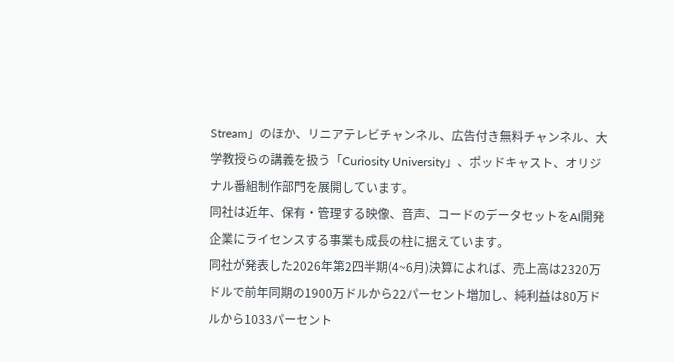Stream」のほか、リニアテレビチャンネル、広告付き無料チャンネル、大学教授らの講義を扱う「Curiosity University」、ポッドキャスト、オリジナル番組制作部門を展開しています。
同社は近年、保有・管理する映像、音声、コードのデータセットをAI開発企業にライセンスする事業も成長の柱に据えています。
同社が発表した2026年第2四半期(4~6月)決算によれば、売上高は2320万ドルで前年同期の1900万ドルから22パーセント増加し、純利益は80万ドルから1033パーセント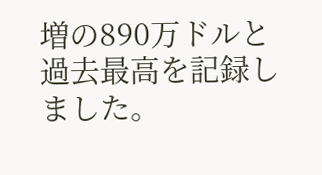増の890万ドルと過去最高を記録しました。